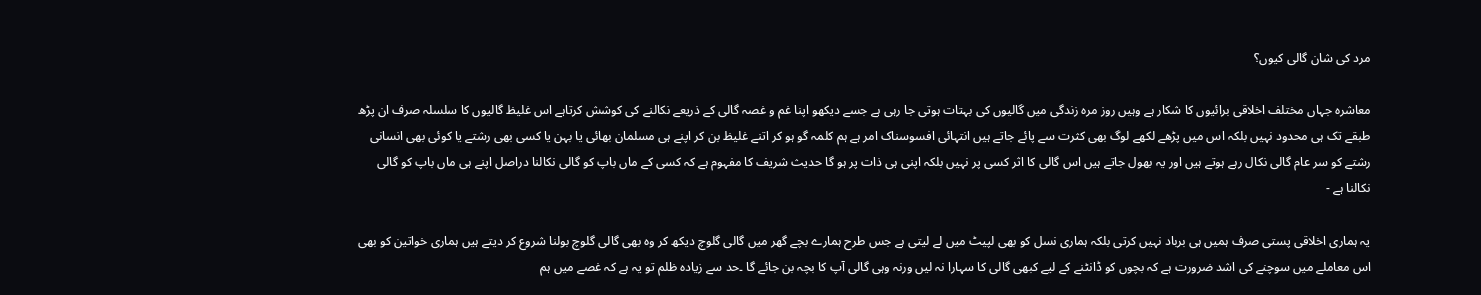مرد کی شان گالی کیوں؟

معاشرہ جہاں مختلف اخلاقی برائیوں کا شکار ہے وہیں روز مرہ زندگی میں گالیوں کی بہتات ہوتی جا رہی ہے جسے دیکھو اپنا غم و غصہ گالی کے ذریعے نکالنے کی کوشش کرتاہے اس غلیظ گالیوں کا سلسلہ صرف ان پڑھ طبقے تک ہی محدود نہیں بلکہ اس میں پڑھے لکھے لوگ بھی کثرت سے پائے جاتے ہیں انتہائی افسوسناک امر ہے ہم کلمہ گو ہو کر اتنے غلیظ بن کر اپنے ہی مسلمان بھائی یا بہن یا کسی بھی رشتے یا کوئی بھی انسانی رشتے کو سر عام گالی نکال رہے ہوتے ہیں اور یہ بھول جاتے ہیں اس گالی کا اثر کسی پر نہیں بلکہ اپنی ہی ذات پر ہو گا حدیث شریف کا مفہوم ہے کہ کسی کے ماں باپ کو گالی نکالنا دراصل اپنے ہی ماں باپ کو گالی نکالنا ہے -

یہ ہماری اخلاقی پستی صرف ہمیں ہی برباد نہیں کرتی بلکہ ہماری نسل کو بھی لپیٹ میں لے لیتی ہے جس طرح ہمارے بچے گھر میں گالی گلوچ دیکھ کر وہ بھی گالی گلوچ بولنا شروع کر دیتے ہیں ہماری خواتین کو بھی اس معاملے میں سوچنے کی اشد ضرورت ہے کہ بچوں کو ڈانٹنے کے لیے کبھی گالی کا سہارا نہ لیں ورنہ وہی گالی آپ کا بچہ بن جائے گا ۔حد سے زیادہ ظلم تو یہ ہے کہ غصے میں ہم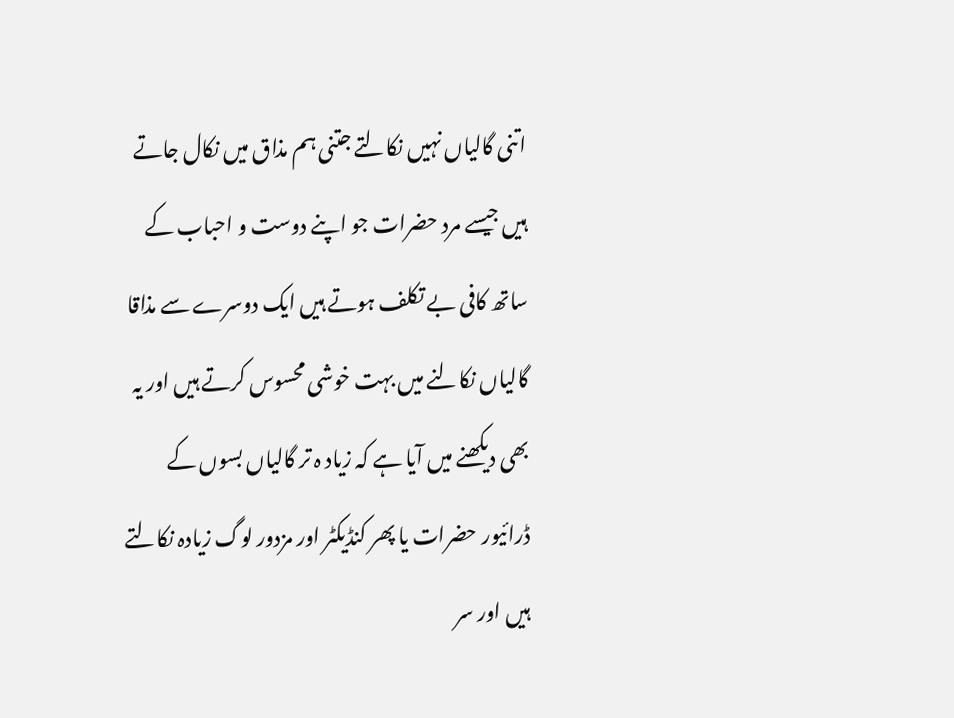اتنی گالیاں نہیں نکالتے جتنی ہم مذاق میں نکال جاتے ہیں جیسے مرد حضرات جو اپنے دوست و احباب کے ساتھ کافی بے تکلف ہوتے ہیں ایک دوسرے سے مذاقا گالیاں نکالنے میں بہت خوشی محسوس کرتے ہیں اور یہ بھی دیکھنے میں آیا ہے کہ زیاد ہ تر گالیاں بسوں کے ڈرائیور حضرات یا پھر کنڈیکٹر اور مزدور لوگ زیادہ نکالتے ہیں اور سر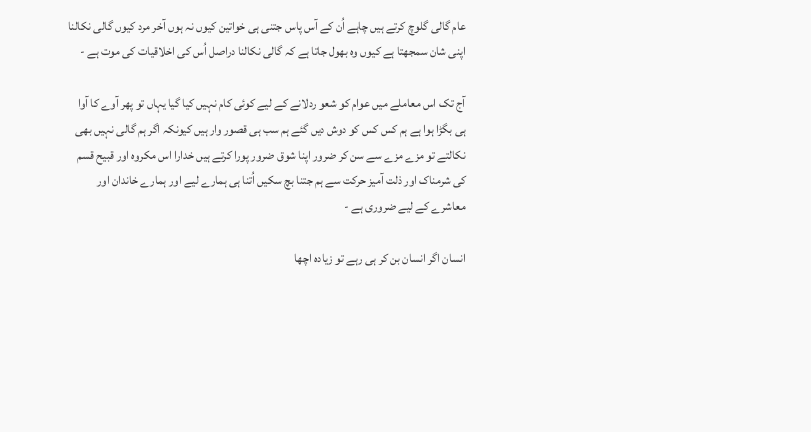عام گالی گلوچ کرتے ہیں چاہے اُن کے آس پاس جتنی ہی خواتین کیوں نہ ہوں آخر مرد کیوں گالی نکالنا اپنی شان سمجھتا ہے کیوں وہ بھول جاتا ہے کہ گالی نکالنا دراصل اُس کی اخلاقیات کی موت ہے -

آج تک اس معاملے میں عوام کو شعو ردلانے کے لیے کوئی کام نہیں کیا گیا یہاں تو پھر آوے کا آوا ہی بگڑا ہوا ہے ہم کس کس کو دوش دیں گئے ہم سب ہی قصور وار ہیں کیونکہ اگر ہم گالی نہیں بھی نکالتے تو مزے مزے سے سن کر ضرور اپنا شوق ضرور پورا کرتے ہیں خدارا اس مکروہ اور قبیح قسم کی شرمناک اور ذلت آمیز حرکت سے ہم جتنا بچ سکیں اُتنا ہی ہمارے لیے اور ہمارے خاندان اور معاشرے کے لیے ضروری ہے -

انسان اگر انسان بن کر ہی رہے تو زیادہ اچھا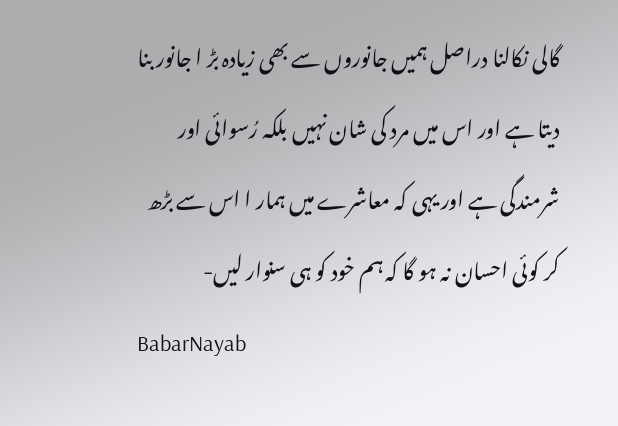گالی نکالنا دراصل ہمیں جانوروں سے بھی زیادہ بڑ ا جانور بنا دیتا ہے اور اس میں مرد کی شان نہیں بلکہ رُسوائی اور شرمندگی ہے اور یہی کہ معاشرے میں ہمار ا اس سے بڑھ کر کوئی احسان نہ ہو گا کہ ہم خود کو ہی سنوار لیں-
BabarNayab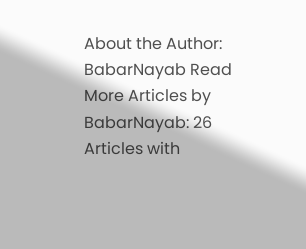About the Author: BabarNayab Read More Articles by BabarNayab: 26 Articles with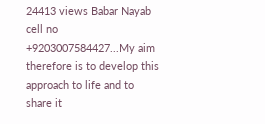24413 views Babar Nayab cell no +9203007584427...My aim therefore is to develop this approach to life and to share it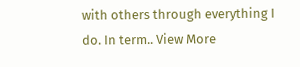with others through everything I do. In term.. View More